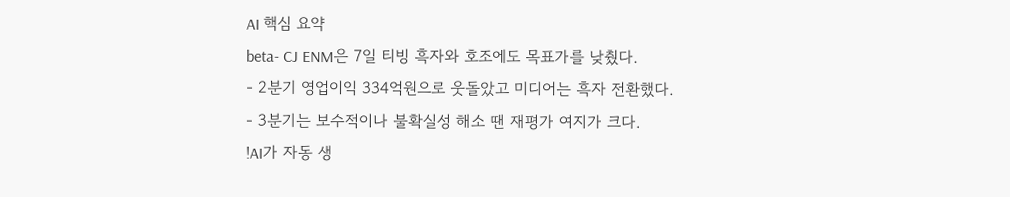AI 핵심 요약
beta- CJ ENM은 7일 티빙 흑자와 호조에도 목표가를 낮췄다.
- 2분기 영업이익 334억원으로 웃돌았고 미디어는 흑자 전환했다.
- 3분기는 보수적이나 불확실성 해소 땐 재평가 여지가 크다.
!AI가 자동 생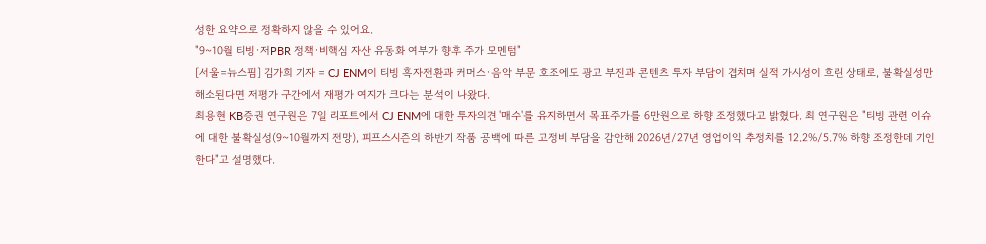성한 요약으로 정확하지 않을 수 있어요.
"9~10월 티빙·저PBR 정책·비핵심 자산 유동화 여부가 향후 주가 모멘텀"
[서울=뉴스핌] 김가희 기자 = CJ ENM이 티빙 흑자전환과 커머스·음악 부문 호조에도 광고 부진과 콘텐츠 투자 부담이 겹치며 실적 가시성이 흐린 상태로, 불확실성만 해소된다면 저평가 구간에서 재평가 여지가 크다는 분석이 나왔다.
최용현 KB증권 연구원은 7일 리포트에서 CJ ENM에 대한 투자의견 '매수'를 유지하면서 목표주가를 6만원으로 하향 조정했다고 밝혔다. 최 연구원은 "티빙 관련 이슈에 대한 불확실성(9~10월까지 전망), 피프스시즌의 하반기 작품 공백에 따른 고정비 부담을 감안해 2026년/27년 영업이익 추정치를 12.2%/5.7% 하향 조정한데 기인한다"고 설명했다.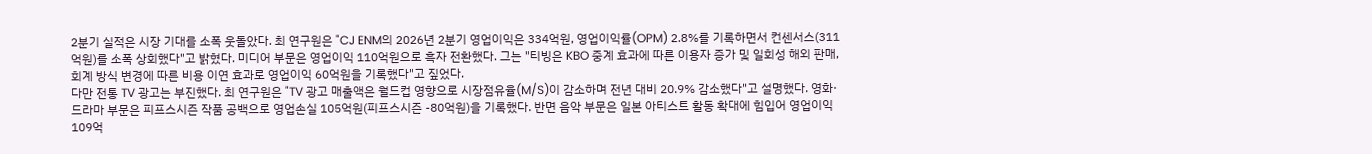2분기 실적은 시장 기대를 소폭 웃돌았다. 최 연구원은 "CJ ENM의 2026년 2분기 영업이익은 334억원, 영업이익률(OPM) 2.8%를 기록하면서 컨센서스(311억원)를 소폭 상회했다"고 밝혔다. 미디어 부문은 영업이익 110억원으로 흑자 전환했다. 그는 "티빙은 KBO 중계 효과에 따른 이용자 증가 및 일회성 해외 판매, 회계 방식 변경에 따른 비용 이연 효과로 영업이익 60억원을 기록했다"고 짚었다.
다만 전통 TV 광고는 부진했다. 최 연구원은 "TV 광고 매출액은 월드컵 영향으로 시장점유율(M/S)이 감소하며 전년 대비 20.9% 감소했다"고 설명했다. 영화·드라마 부문은 피프스시즌 작품 공백으로 영업손실 105억원(피프스시즌 -80억원)을 기록했다. 반면 음악 부문은 일본 아티스트 활동 확대에 힘입어 영업이익 109억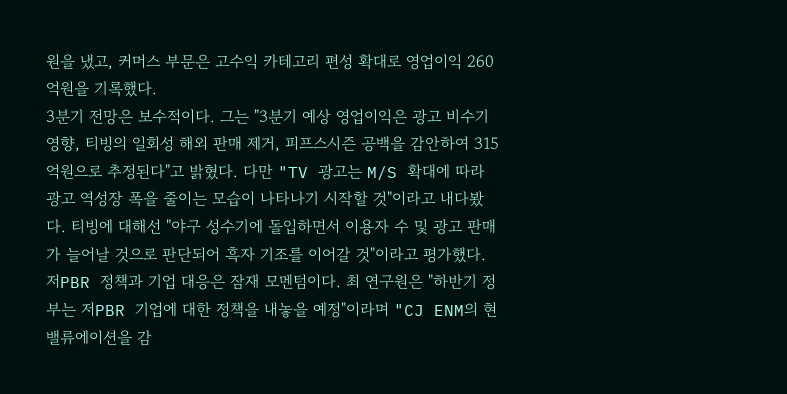원을 냈고, 커머스 부문은 고수익 카테고리 편성 확대로 영업이익 260억원을 기록했다.
3분기 전망은 보수적이다. 그는 "3분기 예상 영업이익은 광고 비수기 영향, 티빙의 일회성 해외 판매 제거, 피프스시즌 공백을 감안하여 315억원으로 추정된다"고 밝혔다. 다만 "TV 광고는 M/S 확대에 따라 광고 역성장 폭을 줄이는 모습이 나타나기 시작할 것"이라고 내다봤다. 티빙에 대해선 "야구 성수기에 돌입하면서 이용자 수 및 광고 판매가 늘어날 것으로 판단되어 흑자 기조를 이어갈 것"이라고 평가했다.
저PBR 정책과 기업 대응은 잠재 모멘텀이다. 최 연구원은 "하반기 정부는 저PBR 기업에 대한 정책을 내놓을 예정"이라며 "CJ ENM의 현 밸류에이션을 감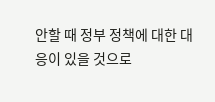안할 때 정부 정책에 대한 대응이 있을 것으로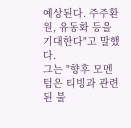예상된다. 주주환원, 유동화 등을 기대한다"고 말했다.
그는 "향후 모멘텀은 티빙과 관련된 불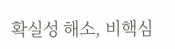확실성 해소, 비핵심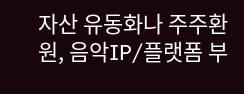자산 유동화나 주주환원, 음악IP/플랫폼 부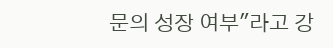문의 성장 여부"라고 강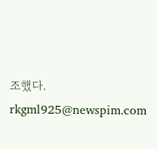조했다.
rkgml925@newspim.com